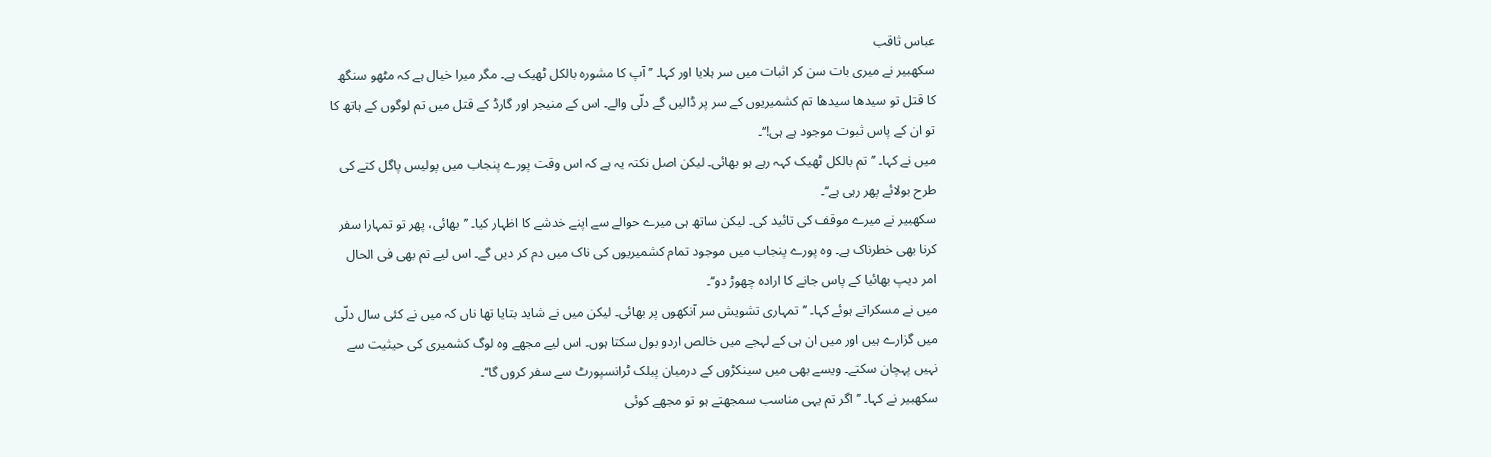عباس ثاقب
سکھبیر نے میری بات سن کر اثبات میں سر ہلایا اور کہا۔ ’’ آپ کا مشورہ بالکل ٹھیک ہے۔ مگر میرا خیال ہے کہ مٹھو سنگھ کا قتل تو سیدھا سیدھا تم کشمیریوں کے سر پر ڈالیں گے دلّی والے۔ اس کے منیجر اور گارڈ کے قتل میں تم لوگوں کے ہاتھ کا تو ان کے پاس ثبوت موجود ہے ہی!‘‘۔
میں نے کہا۔ ’’تم بالکل ٹھیک کہہ رہے ہو بھائی۔ لیکن اصل نکتہ یہ ہے کہ اس وقت پورے پنجاب میں پولیس پاگل کتے کی طرح بولائے پھر رہی ہے‘‘۔
سکھبیر نے میرے موقف کی تائید کی۔ لیکن ساتھ ہی میرے حوالے سے اپنے خدشے کا اظہار کیا۔ ’’بھائی، پھر تو تمہارا سفر کرنا بھی خطرناک ہے۔ وہ پورے پنجاب میں موجود تمام کشمیریوں کی ناک میں دم کر دیں گے۔ اس لیے تم بھی فی الحال امر دیپ بھائیا کے پاس جانے کا ارادہ چھوڑ دو‘‘۔
میں نے مسکراتے ہوئے کہا۔ ’’تمہاری تشویش سر آنکھوں پر بھائی۔ لیکن میں نے شاید بتایا تھا ناں کہ میں نے کئی سال دلّی میں گزارے ہیں اور میں ان ہی کے لہجے میں خالص اردو بول سکتا ہوں۔ اس لیے مجھے وہ لوگ کشمیری کی حیثیت سے نہیں پہچان سکتے۔ ویسے بھی میں سینکڑوں کے درمیان پبلک ٹرانسپورٹ سے سفر کروں گا‘‘۔
سکھبیر نے کہا۔ ’’اگر تم یہی مناسب سمجھتے ہو تو مجھے کوئی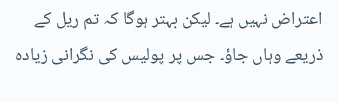اعتراض نہیں ہے۔ لیکن بہتر ہوگا کہ تم ریل کے ذریعے وہاں جاؤ۔ جس پر پولیس کی نگرانی زیادہ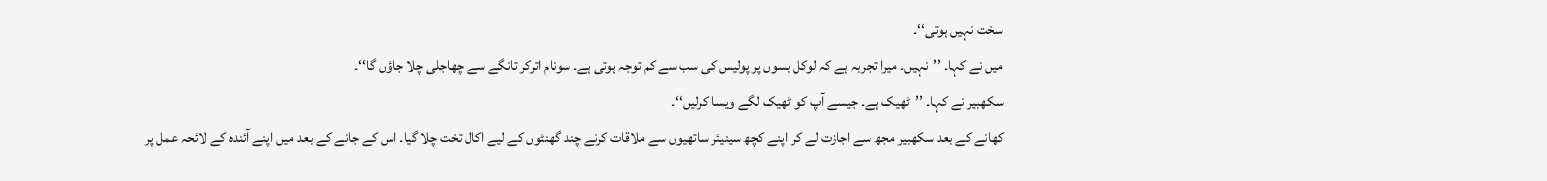سخت نہیں ہوتی‘‘۔
میں نے کہا۔ ’’نہیں۔ میرا تجربہ ہے کہ لوکل بسوں پر پولیس کی سب سے کم توجہ ہوتی ہے۔ سونام اترکر تانگے سے چھاجلی چلا جاؤں گا‘‘۔
سکھبیر نے کہا۔ ’’ٹھیک ہے۔ جیسے آپ کو ٹھیک لگے ویسا کرلیں‘‘۔
کھانے کے بعد سکھبیر مجھ سے اجازت لے کر اپنے کچھ سینیئر ساتھیوں سے ملاقات کرنے چند گھنٹوں کے لیے اکال تخت چلا گیا۔ اس کے جانے کے بعد میں اپنے آئندہ کے لائحہ عمل پر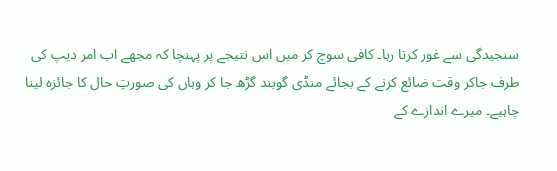سنجیدگی سے غور کرتا رہا۔ کافی سوچ کر میں اس نتیجے پر پہنچا کہ مجھے اب امر دیپ کی طرف جاکر وقت ضائع کرنے کے بجائے منڈی گوبند گڑھ جا کر وہاں کی صورتِ حال کا جائزہ لینا چاہیے۔ میرے اندازے کے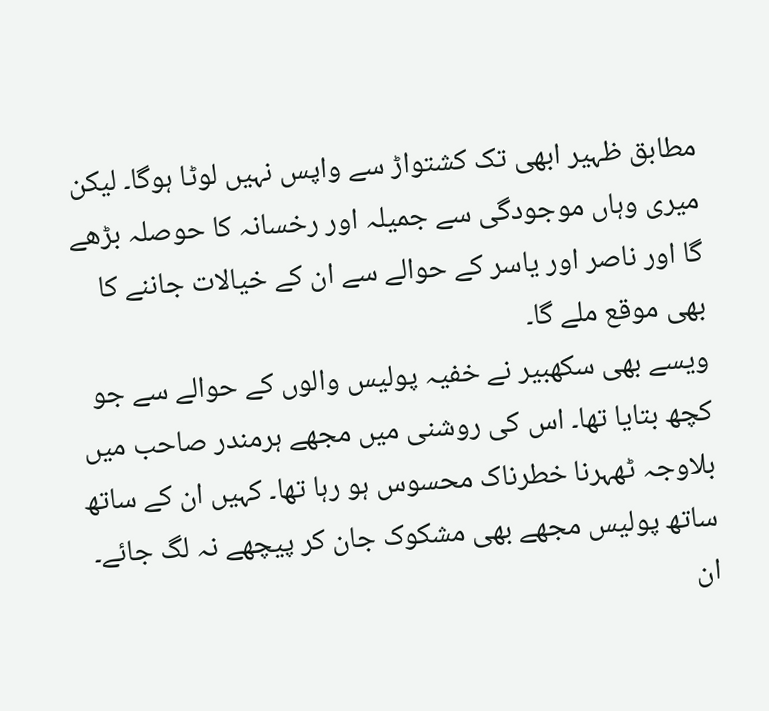مطابق ظہیر ابھی تک کشتواڑ سے واپس نہیں لوٹا ہوگا۔ لیکن میری وہاں موجودگی سے جمیلہ اور رخسانہ کا حوصلہ بڑھے گا اور ناصر اور یاسر کے حوالے سے ان کے خیالات جاننے کا بھی موقع ملے گا۔
ویسے بھی سکھبیر نے خفیہ پولیس والوں کے حوالے سے جو کچھ بتایا تھا۔ اس کی روشنی میں مجھے ہرمندر صاحب میں بلاوجہ ٹھہرنا خطرناک محسوس ہو رہا تھا۔ کہیں ان کے ساتھ ساتھ پولیس مجھے بھی مشکوک جان کر پیچھے نہ لگ جائے۔ ان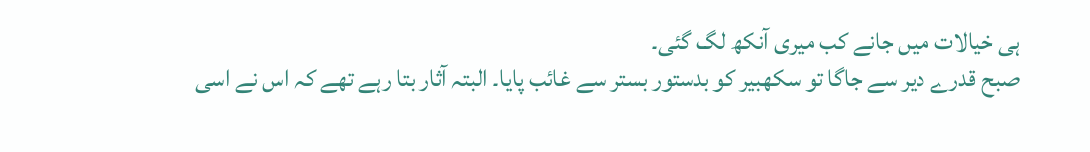ہی خیالات میں جانے کب میری آنکھ لگ گئی۔
صبح قدرے دیر سے جاگا تو سکھبیر کو بدستور بستر سے غائب پایا۔ البتہ آثار بتا رہے تھے کہ اس نے اسی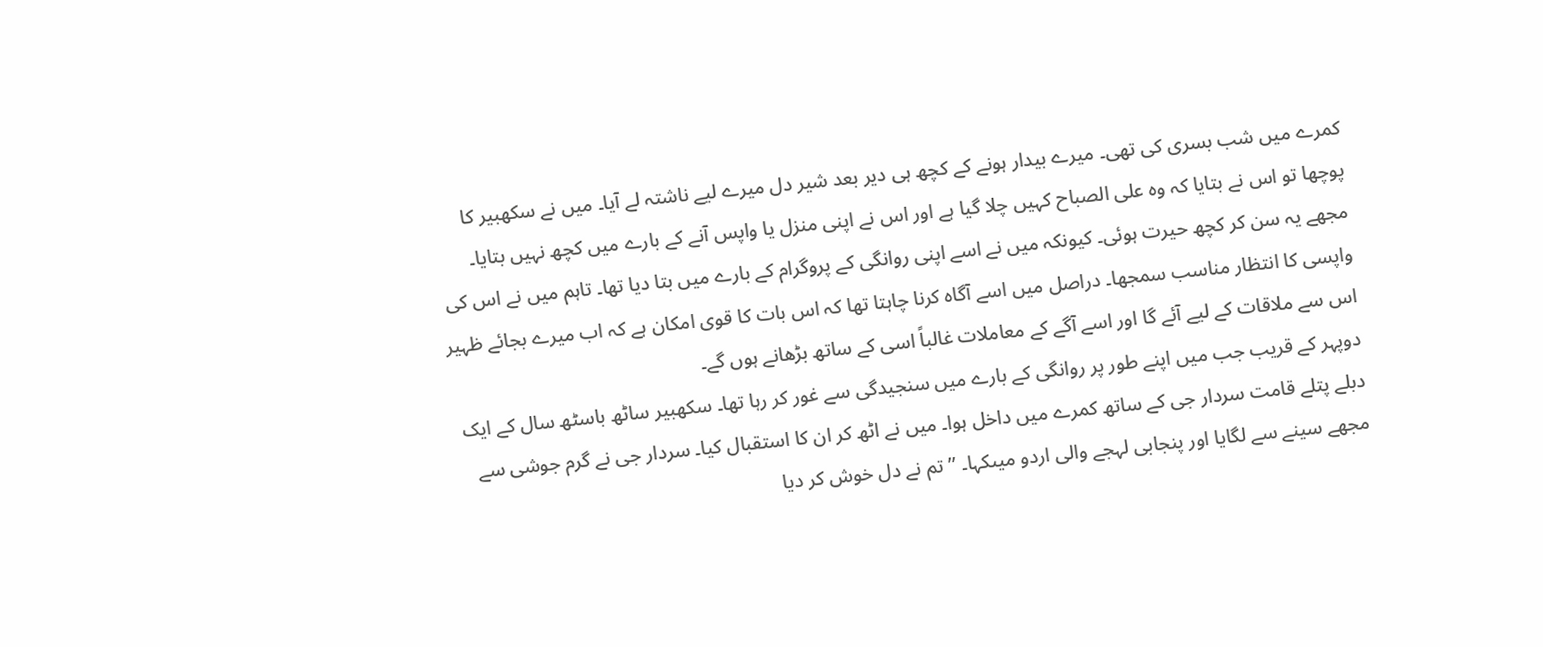کمرے میں شب بسری کی تھی۔ میرے بیدار ہونے کے کچھ ہی دیر بعد شیر دل میرے لیے ناشتہ لے آیا۔ میں نے سکھبیر کا پوچھا تو اس نے بتایا کہ وہ علی الصباح کہیں چلا گیا ہے اور اس نے اپنی منزل یا واپس آنے کے بارے میں کچھ نہیں بتایا۔ مجھے یہ سن کر کچھ حیرت ہوئی۔ کیونکہ میں نے اسے اپنی روانگی کے پروگرام کے بارے میں بتا دیا تھا۔ تاہم میں نے اس کی واپسی کا انتظار مناسب سمجھا۔ دراصل میں اسے آگاہ کرنا چاہتا تھا کہ اس بات کا قوی امکان ہے کہ اب میرے بجائے ظہیر اس سے ملاقات کے لیے آئے گا اور اسے آگے کے معاملات غالباً اسی کے ساتھ بڑھانے ہوں گے۔
دوپہر کے قریب جب میں اپنے طور پر روانگی کے بارے میں سنجیدگی سے غور کر رہا تھا۔ سکھبیر ساٹھ باسٹھ سال کے ایک دبلے پتلے قامت سردار جی کے ساتھ کمرے میں داخل ہوا۔ میں نے اٹھ کر ان کا استقبال کیا۔ سردار جی نے گرم جوشی سے مجھے سینے سے لگایا اور پنجابی لہجے والی اردو میںکہا۔ ’’تم نے دل خوش کر دیا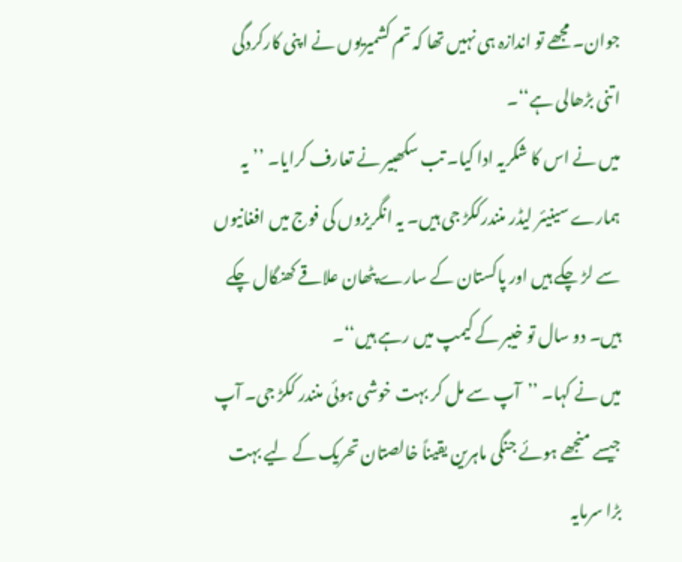جوان۔ مجھے تو اندازہ ہی نہیں تھا کہ تم کشمیریوں نے اپنی کارکردگی اتنی بڑھالی ہے‘‘۔
میں نے اس کا شکریہ ادا کیا۔ تب سکھبیر نے تعارف کرایا۔ ’’یہ ہمارے سینیئر لیڈر منندرککڑ جی ہیں۔ یہ انگریزوں کی فوج میں افغانیوں سے لڑ چکے ہیں اور پاکستان کے سارے پٹھان علاقے کھنگال چکے ہیں۔ دو سال تو خیبر کے کیمپ میں رہے ہیں‘‘۔
میں نے کہا۔ ’’آپ سے مل کر بہت خوشی ہوئی منندر ککڑ جی۔ آپ جیسے منجھے ہوئے جنگی ماہرین یقیناً خالصتان تحریک کے لیے بہت بڑا سرمایہ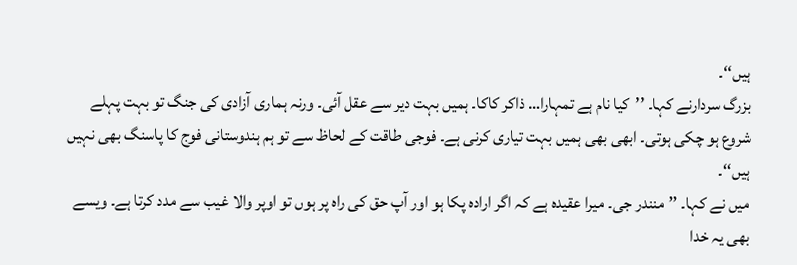ہیں‘‘۔
بزرگ سردارنے کہا۔ ’’کیا نام ہے تمہارا… ذاکر کاکا۔ ہمیں بہت دیر سے عقل آئی۔ ورنہ ہماری آزادی کی جنگ تو بہت پہلے شروع ہو چکی ہوتی۔ ابھی بھی ہمیں بہت تیاری کرنی ہے۔ فوجی طاقت کے لحاظ سے تو ہم ہندوستانی فوج کا پاسنگ بھی نہیں ہیں‘‘۔
میں نے کہا۔ ’’منندر جی۔ میرا عقیدہ ہے کہ اگر ارادہ پکا ہو اور آپ حق کی راہ پر ہوں تو اوپر والا غیب سے مدد کرتا ہے۔ ویسے بھی یہ خدا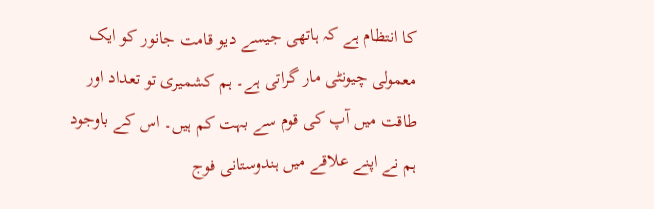کا انتظام ہے کہ ہاتھی جیسے دیو قامت جانور کو ایک معمولی چیونٹی مار گراتی ہے۔ ہم کشمیری تو تعداد اور طاقت میں آپ کی قوم سے بہت کم ہیں۔ اس کے باوجود ہم نے اپنے علاقے میں ہندوستانی فوج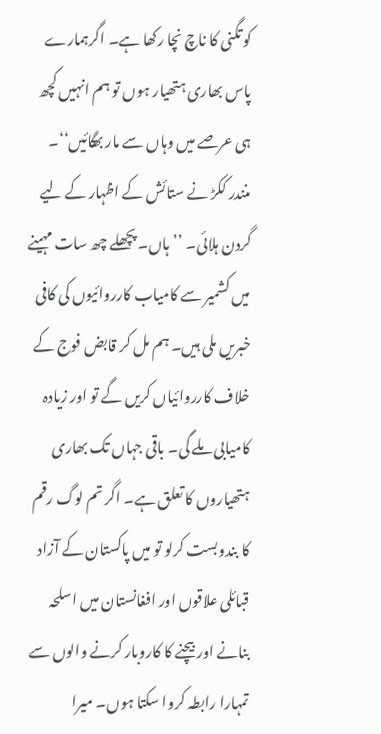کو تگنی کا ناچ نچا رکھا ہے۔ اگرہمارے پاس بھاری ہتھیار ہوں تو ہم انہیں کچھ ہی عرصے میں وہاں سے مار بھگائیں‘‘۔
منندر ککڑ نے ستائش کے اظہار کے لیے گردن ہلائی۔ ’’ہاں۔ پچھلے چھ سات مہینے میں کشمیر سے کامیاب کارروائیوں کی کافی خبریں ملی ہیں۔ ہم مل کر قابض فوج کے خلاف کارروائیاں کریں گے تو اور زیادہ کامیابی ملے گی۔ باقی جہاں تک بھاری ہتھیاروں کا تعلق ہے۔ اگر تم لوگ رقم کا بندوبست کرلو تو میں پاکستان کے آزاد قبائلی علاقوں اور افغانستان میں اسلحہ بنانے اور بیچنے کا کاروبار کرنے والوں سے تمہارا رابطہ کروا سکتا ہوں۔ میرا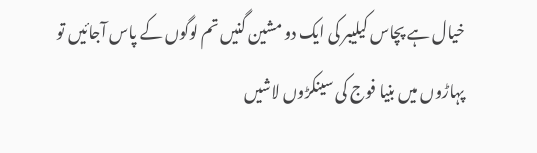خیال ہے پچاس کیلیبر کی ایک دو مشین گنیں تم لوگوں کے پاس آجائیں تو پہاڑوں میں بنیا فوج کی سینکڑوں لاشیں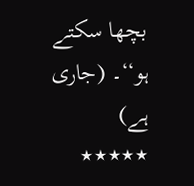بچھا سکتے ہو‘‘۔ (جاری ہے)
٭٭٭٭٭